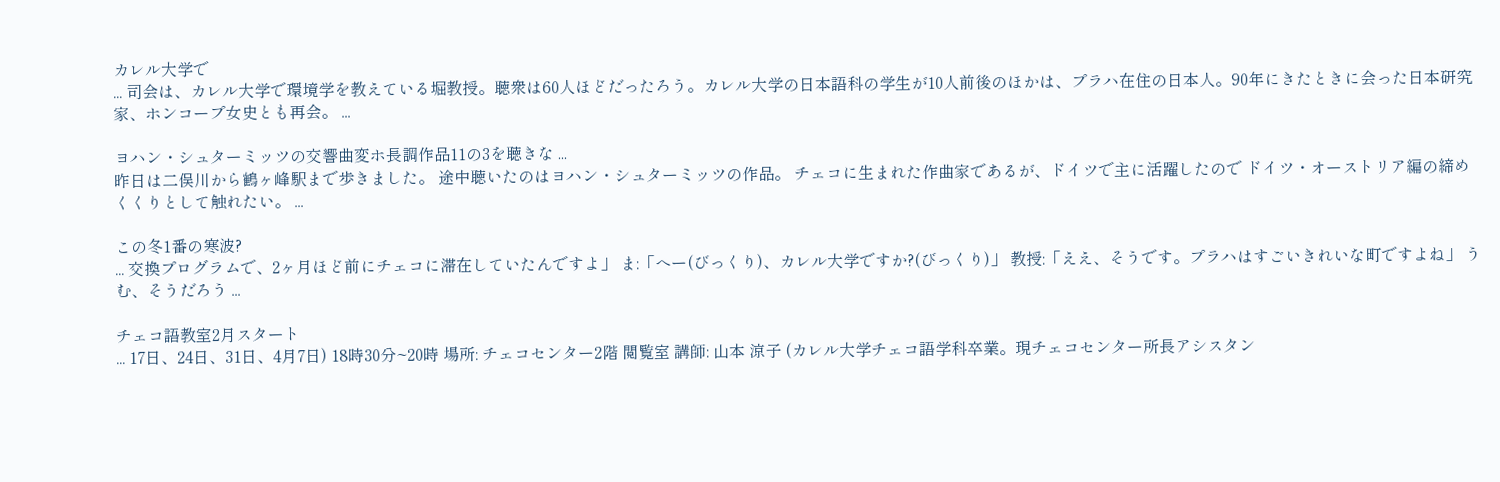カレル大学で
... 司会は、カレル大学で環境学を教えている堀教授。聴衆は60人ほどだったろう。カレル大学の日本語科の学生が10人前後のほかは、プラハ在住の日本人。90年にきたときに会った日本研究家、ホンコープ女史とも再会。 ...

ヨハン・シュターミッツの交響曲変ホ長調作品11の3を聴きな ...
昨日は二俣川から鶴ヶ峰駅まで歩きました。 途中聴いたのはヨハン・シュターミッツの作品。 チェコに生まれた作曲家であるが、ドイツで主に活躍したので ドイツ・オーストリア編の締めくくりとして触れたい。 ...

この冬1番の寒波?
... 交換プログラムで、2ヶ月ほど前にチェコに滞在していたんですよ」 ま:「へー(びっくり)、カレル大学ですか?(びっくり)」 教授:「ええ、そうです。プラハはすごいきれいな町ですよね」 うむ、そうだろう ...

チェコ語教室2月スタート
... 17日、24日、31日、4月7日) 18時30分~20時 場所: チェコセンター2階 閲覧室 講師: 山本 涼子 (カレル大学チェコ語学科卒業。現チェコセンター所長アシスタン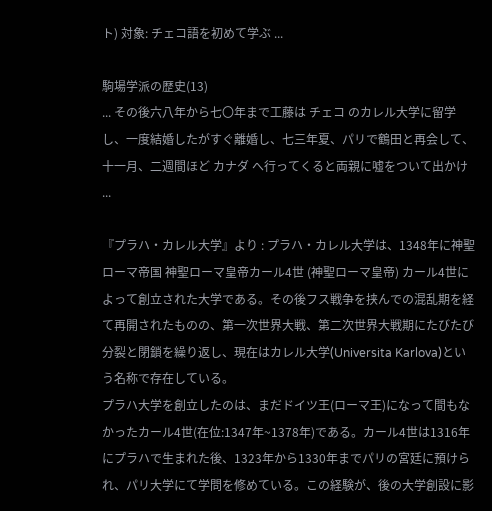ト) 対象: チェコ語を初めて学ぶ ...

駒場学派の歴史(13)
... その後六八年から七〇年まで工藤は チェコ のカレル大学に留学し、一度結婚したがすぐ離婚し、七三年夏、パリで鶴田と再会して、十一月、二週間ほど カナダ へ行ってくると両親に嘘をついて出かけ ...

『プラハ・カレル大学』より : プラハ・カレル大学は、1348年に神聖ローマ帝国 神聖ローマ皇帝カール4世 (神聖ローマ皇帝) カール4世によって創立された大学である。その後フス戦争を挟んでの混乱期を経て再開されたものの、第一次世界大戦、第二次世界大戦期にたびたび分裂と閉鎖を繰り返し、現在はカレル大学(Universita Karlova)という名称で存在している。
プラハ大学を創立したのは、まだドイツ王(ローマ王)になって間もなかったカール4世(在位:1347年~1378年)である。カール4世は1316年にプラハで生まれた後、1323年から1330年までパリの宮廷に預けられ、パリ大学にて学問を修めている。この経験が、後の大学創設に影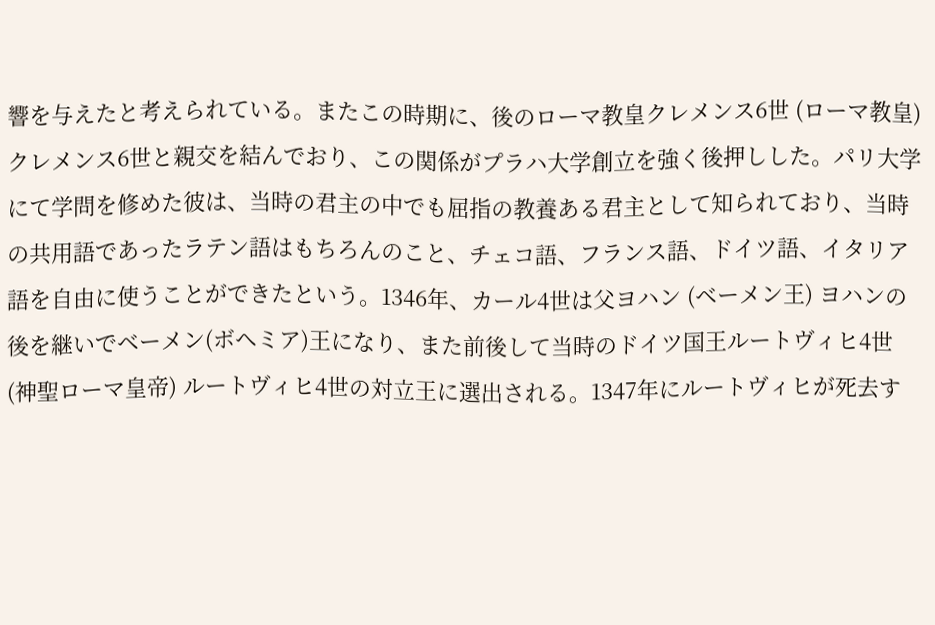響を与えたと考えられている。またこの時期に、後のローマ教皇クレメンス6世 (ローマ教皇) クレメンス6世と親交を結んでおり、この関係がプラハ大学創立を強く後押しした。パリ大学にて学問を修めた彼は、当時の君主の中でも屈指の教養ある君主として知られており、当時の共用語であったラテン語はもちろんのこと、チェコ語、フランス語、ドイツ語、イタリア語を自由に使うことができたという。1346年、カール4世は父ヨハン (ベーメン王) ヨハンの後を継いでベーメン(ボヘミア)王になり、また前後して当時のドイツ国王ルートヴィヒ4世 (神聖ローマ皇帝) ルートヴィヒ4世の対立王に選出される。1347年にルートヴィヒが死去す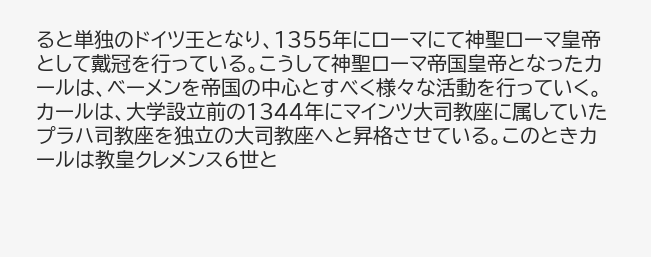ると単独のドイツ王となり、1355年にローマにて神聖ローマ皇帝として戴冠を行っている。こうして神聖ローマ帝国皇帝となったカールは、ベーメンを帝国の中心とすべく様々な活動を行っていく。カールは、大学設立前の1344年にマインツ大司教座に属していたプラハ司教座を独立の大司教座へと昇格させている。このときカールは教皇クレメンス6世と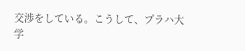交渉をしている。こうして、プラハ大学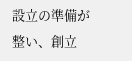設立の準備が整い、創立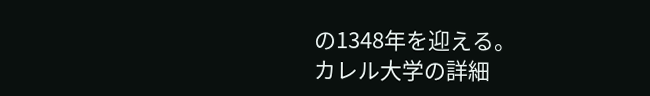の1348年を迎える。
カレル大学の詳細